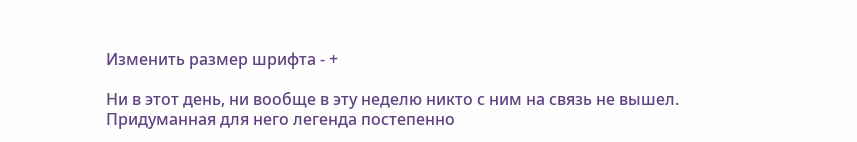Изменить размер шрифта - +

Ни в этот день, ни вообще в эту неделю никто с ним на связь не вышел. Придуманная для него легенда постепенно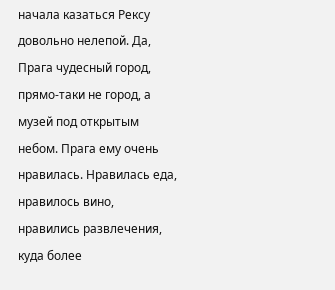начала казаться Рексу довольно нелепой. Да, Прага чудесный город, прямо‑таки не город, а музей под открытым небом. Прага ему очень нравилась. Нравилась еда, нравилось вино, нравились развлечения, куда более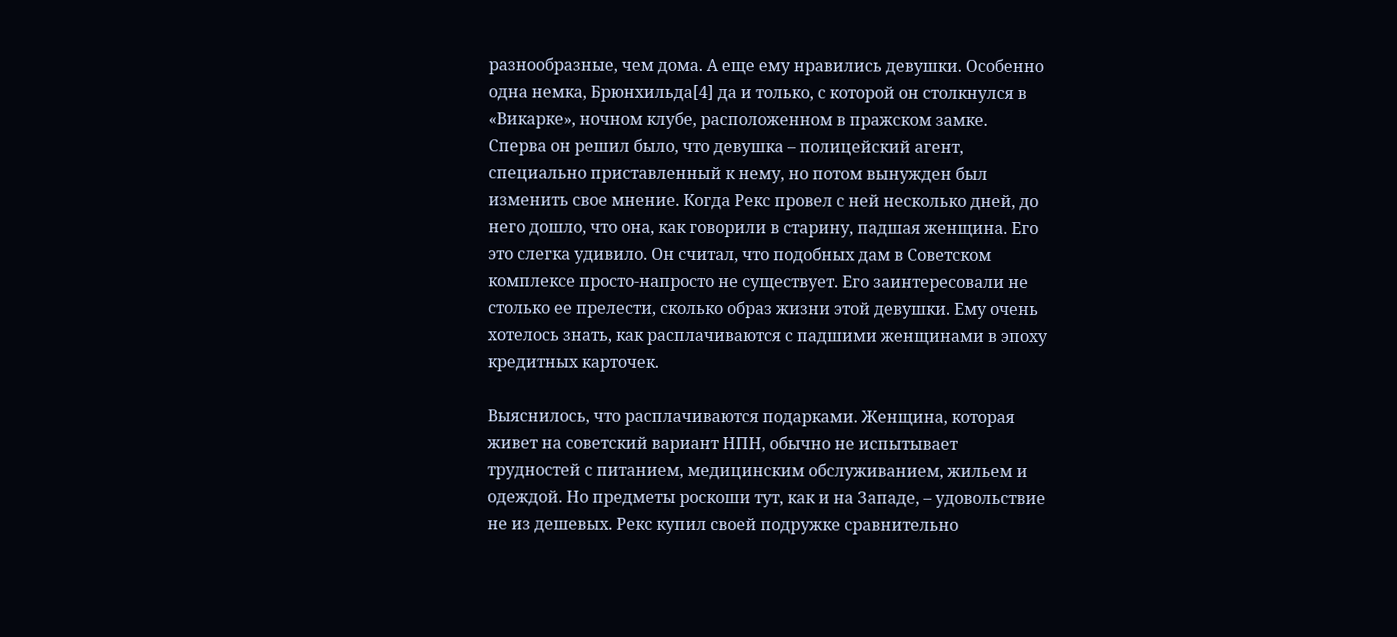разнообразные, чем дома. А еще ему нравились девушки. Особенно одна немка, Брюнхильда[4] да и только, с которой он столкнулся в «Викарке», ночном клубе, расположенном в пражском замке. Сперва он решил было, что девушка – полицейский агент, специально приставленный к нему, но потом вынужден был изменить свое мнение. Когда Рекс провел с ней несколько дней, до него дошло, что она, как говорили в старину, падшая женщина. Его это слегка удивило. Он считал, что подобных дам в Советском комплексе просто‑напросто не существует. Его заинтересовали не столько ее прелести, сколько образ жизни этой девушки. Ему очень хотелось знать, как расплачиваются с падшими женщинами в эпоху кредитных карточек.

Выяснилось, что расплачиваются подарками. Женщина, которая живет на советский вариант НПН, обычно не испытывает трудностей с питанием, медицинским обслуживанием, жильем и одеждой. Но предметы роскоши тут, как и на Западе, – удовольствие не из дешевых. Рекс купил своей подружке сравнительно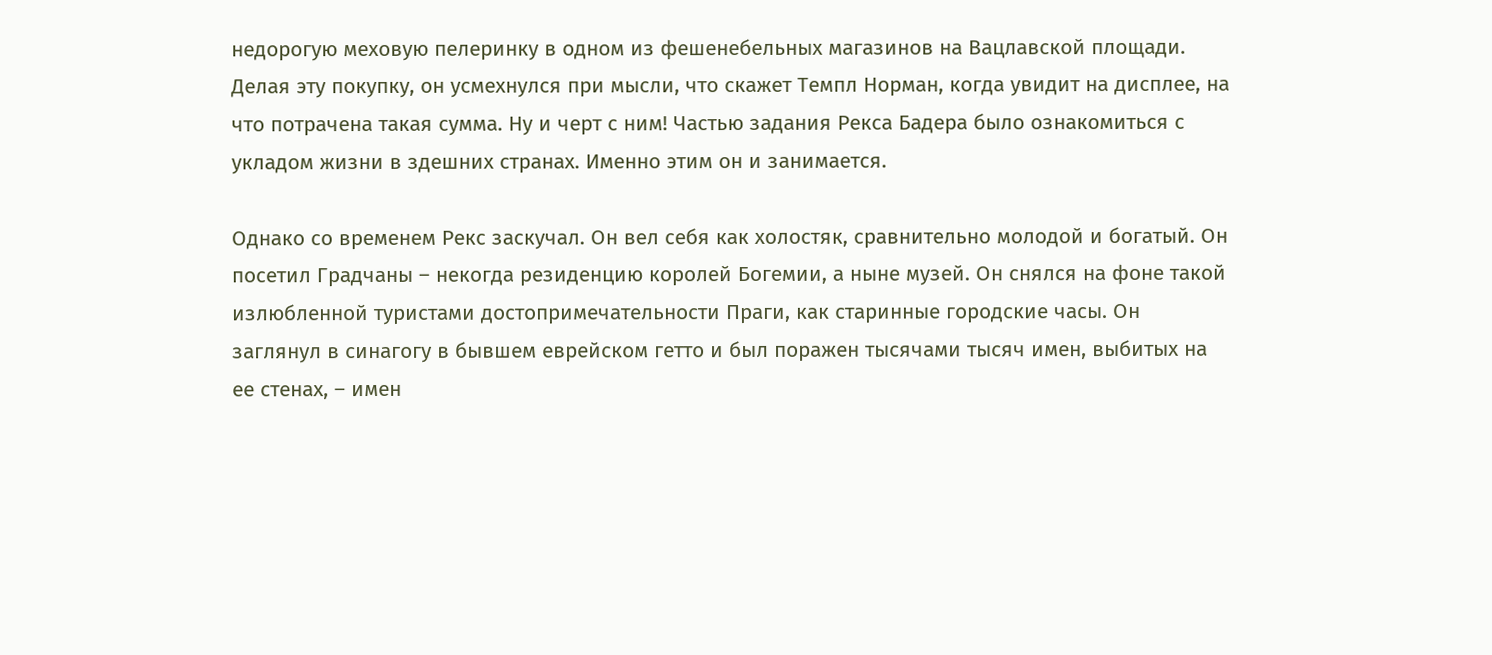недорогую меховую пелеринку в одном из фешенебельных магазинов на Вацлавской площади. Делая эту покупку, он усмехнулся при мысли, что скажет Темпл Норман, когда увидит на дисплее, на что потрачена такая сумма. Ну и черт с ним! Частью задания Рекса Бадера было ознакомиться с укладом жизни в здешних странах. Именно этим он и занимается.

Однако со временем Рекс заскучал. Он вел себя как холостяк, сравнительно молодой и богатый. Он посетил Градчаны – некогда резиденцию королей Богемии, а ныне музей. Он снялся на фоне такой излюбленной туристами достопримечательности Праги, как старинные городские часы. Он заглянул в синагогу в бывшем еврейском гетто и был поражен тысячами тысяч имен, выбитых на ее стенах, – имен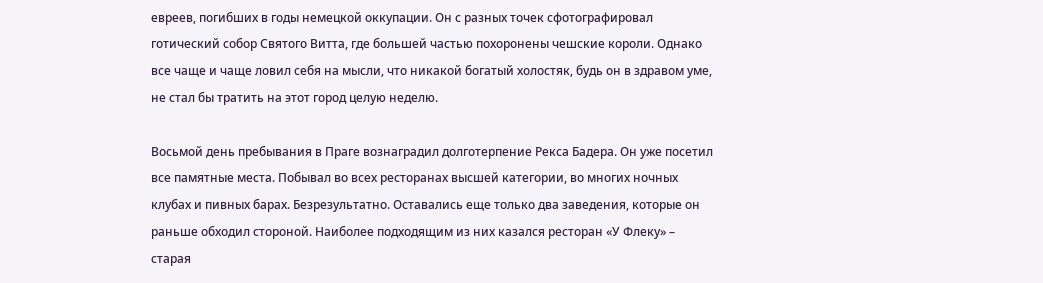евреев, погибших в годы немецкой оккупации. Он с разных точек сфотографировал готический собор Святого Витта, где большей частью похоронены чешские короли. Однако все чаще и чаще ловил себя на мысли, что никакой богатый холостяк, будь он в здравом уме, не стал бы тратить на этот город целую неделю.

Восьмой день пребывания в Праге вознаградил долготерпение Рекса Бадера. Он уже посетил все памятные места. Побывал во всех ресторанах высшей категории, во многих ночных клубах и пивных барах. Безрезультатно. Оставались еще только два заведения, которые он раньше обходил стороной. Наиболее подходящим из них казался ресторан «У Флеку» – старая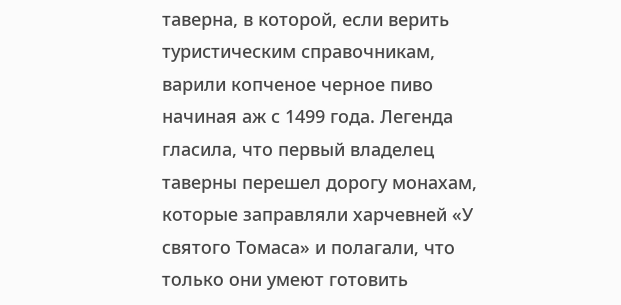таверна, в которой, если верить туристическим справочникам, варили копченое черное пиво начиная аж с 1499 года. Легенда гласила, что первый владелец таверны перешел дорогу монахам, которые заправляли харчевней «У святого Томаса» и полагали, что только они умеют готовить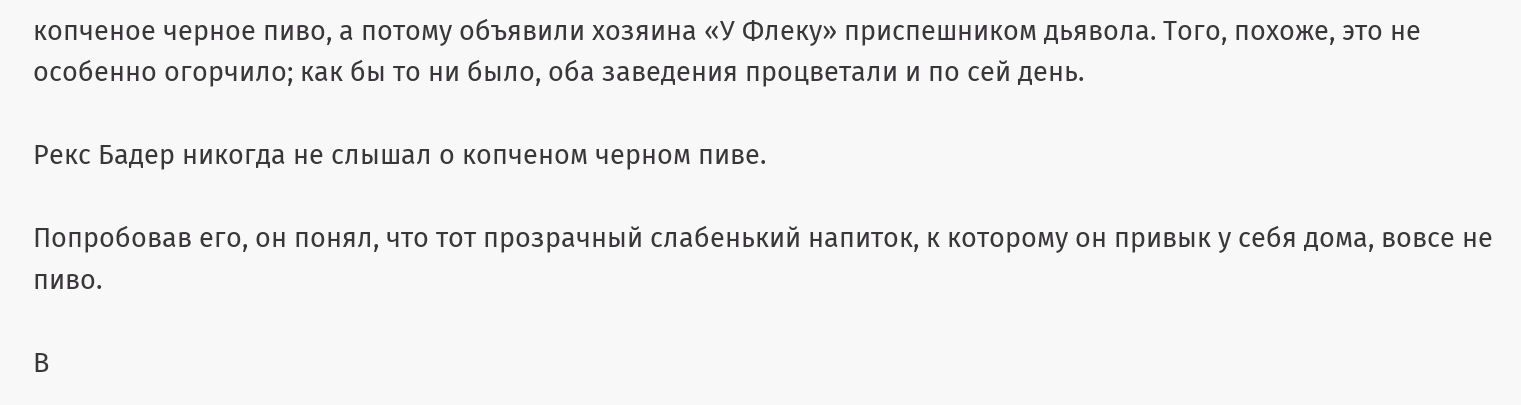копченое черное пиво, а потому объявили хозяина «У Флеку» приспешником дьявола. Того, похоже, это не особенно огорчило; как бы то ни было, оба заведения процветали и по сей день.

Рекс Бадер никогда не слышал о копченом черном пиве.

Попробовав его, он понял, что тот прозрачный слабенький напиток, к которому он привык у себя дома, вовсе не пиво.

В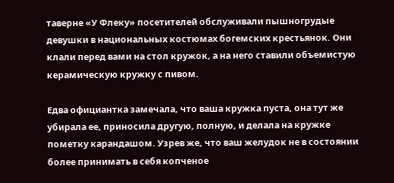таверне «У Флеку» посетителей обслуживали пышногрудые девушки в национальных костюмах богемских крестьянок. Они клали перед вами на стол кружок, а на него ставили объемистую керамическую кружку с пивом.

Едва официантка замечала, что ваша кружка пуста, она тут же убирала ее, приносила другую, полную, и делала на кружке пометку карандашом. Узрев же, что ваш желудок не в состоянии более принимать в себя копченое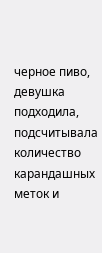черное пиво, девушка подходила, подсчитывала количество карандашных меток и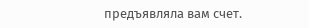предъявляла вам счет.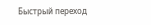Быстрый переход